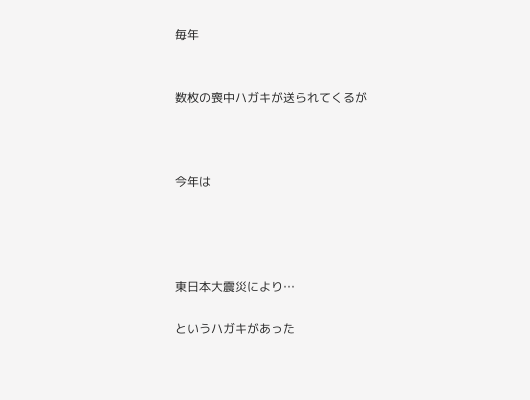毎年


数枚の喪中ハガキが送られてくるが



今年は




東日本大震災により…

というハガキがあった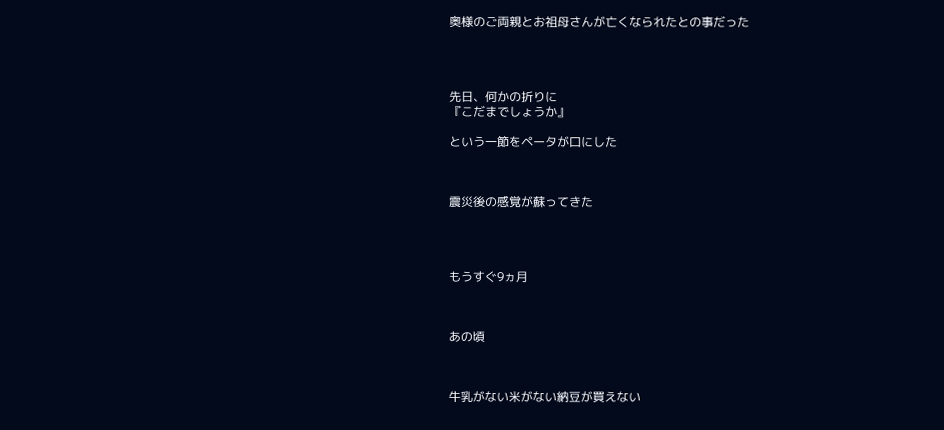奥様のご両親とお祖母さんが亡くなられたとの事だった




先日、何かの折りに
『こだまでしょうか』

という一節をペータが口にした



震災後の感覚が蘇ってきた




もうすぐ9ヵ月



あの頃



牛乳がない米がない納豆が買えない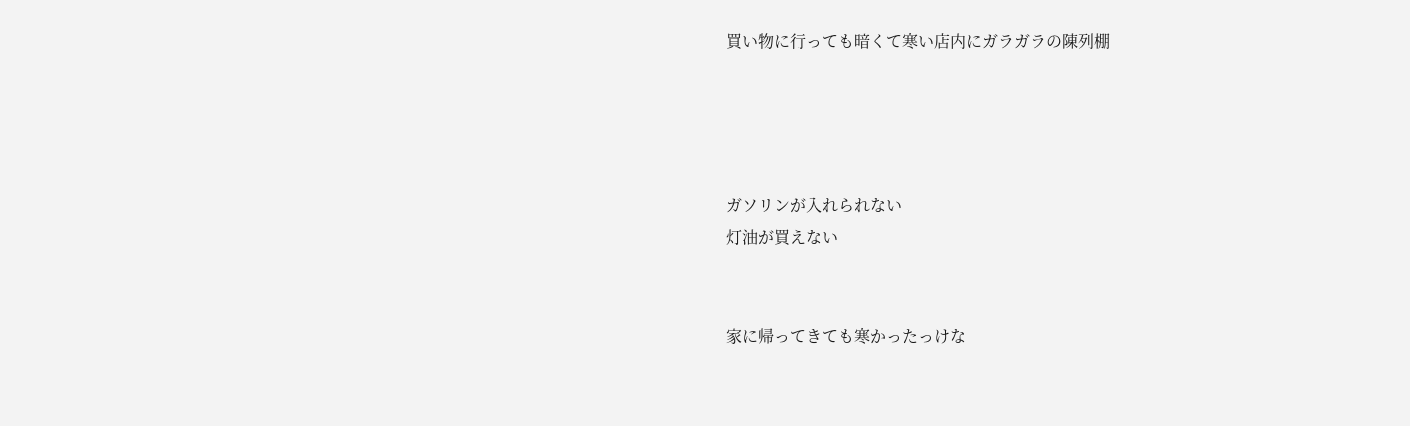買い物に行っても暗くて寒い店内にガラガラの陳列棚




ガソリンが入れられない
灯油が買えない


家に帰ってきても寒かったっけな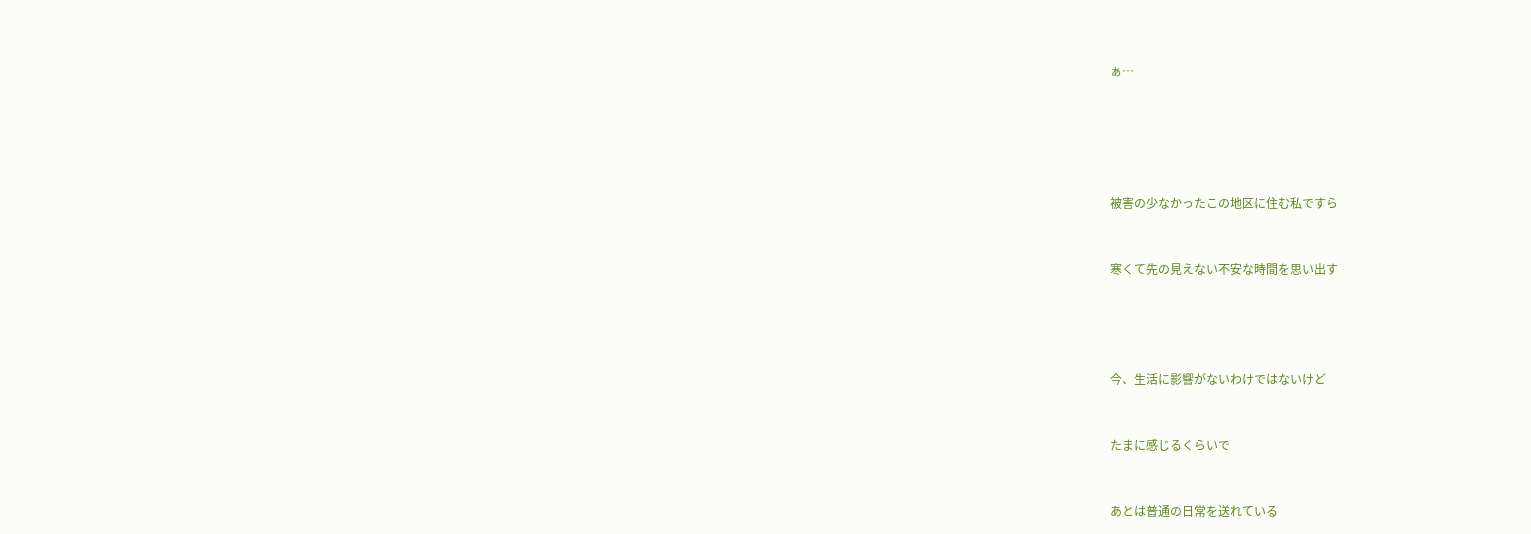ぁ…





被害の少なかったこの地区に住む私ですら


寒くて先の見えない不安な時間を思い出す




今、生活に影響がないわけではないけど


たまに感じるくらいで


あとは普通の日常を送れている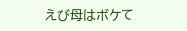えび母はボケて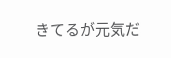きてるが元気だ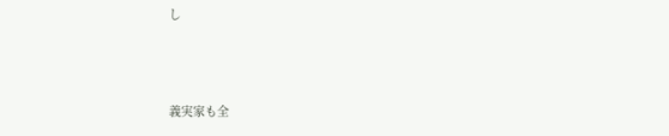し



義実家も全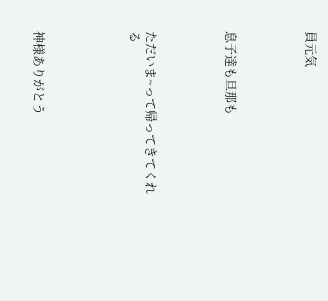員元気




息子達も旦那も




ただいま~って帰ってきてくれる





神様ありがとう